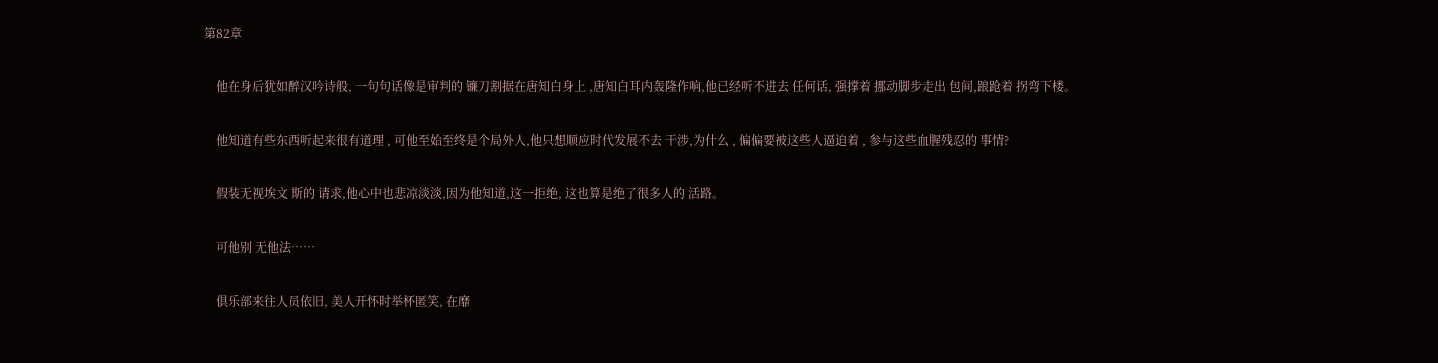第82章

    他在身后犹如醉汉吟诗般, 一句句话像是审判的 镰刀割据在唐知白身上 ,唐知白耳内轰隆作响,他已经听不进去 任何话, 强撑着 挪动脚步走出 包间,踉跄着 拐弯下楼。

    他知道有些东西听起来很有道理 , 可他至始至终是个局外人,他只想顺应时代发展不去 干涉,为什么 , 偏偏要被这些人逼迫着 , 参与这些血腥残忍的 事情?

    假装无视埃文 斯的 请求,他心中也悲凉淡淡,因为他知道,这一拒绝, 这也算是绝了很多人的 活路。

    可他别 无他法……

    俱乐部来往人员依旧, 美人开怀时举杯匿笑, 在靡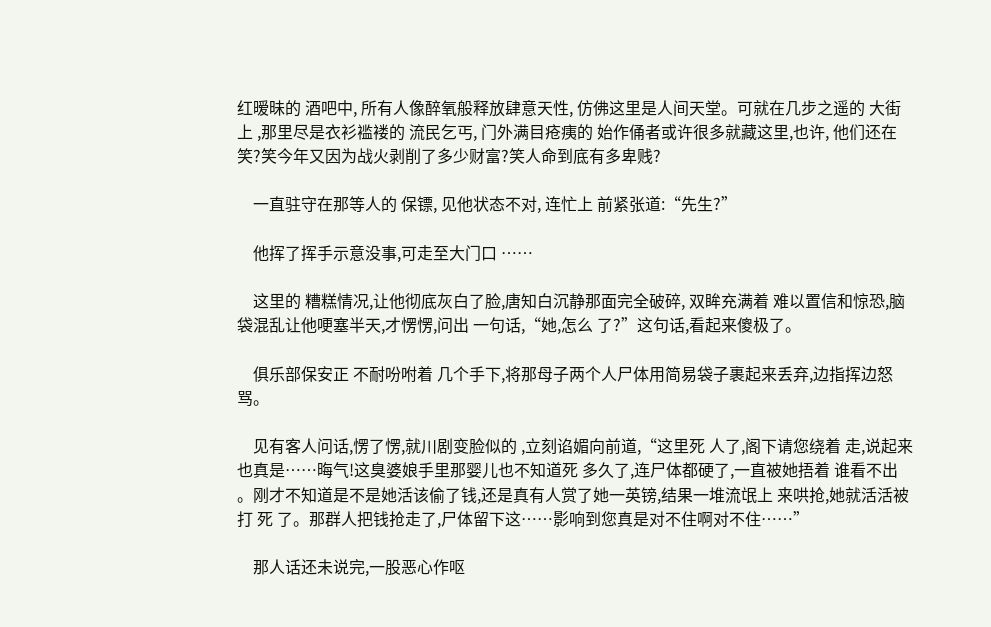红暧昧的 酒吧中, 所有人像醉氧般释放肆意天性, 仿佛这里是人间天堂。可就在几步之遥的 大街上 ,那里尽是衣衫褴褛的 流民乞丐, 门外满目疮痍的 始作俑者或许很多就藏这里,也许, 他们还在笑?笑今年又因为战火剥削了多少财富?笑人命到底有多卑贱?

    一直驻守在那等人的 保镖, 见他状态不对, 连忙上 前紧张道:“先生?”

    他挥了挥手示意没事,可走至大门口 ……

    这里的 糟糕情况,让他彻底灰白了脸,唐知白沉静那面完全破碎, 双眸充满着 难以置信和惊恐,脑袋混乱让他哽塞半天,才愣愣,问出 一句话,“她,怎么 了?”这句话,看起来傻极了。

    俱乐部保安正 不耐吩咐着 几个手下,将那母子两个人尸体用简易袋子裹起来丢弃,边指挥边怒骂。

    见有客人问话,愣了愣,就川剧变脸似的 ,立刻谄媚向前道,“这里死 人了,阁下请您绕着 走,说起来也真是……晦气!这臭婆娘手里那婴儿也不知道死 多久了,连尸体都硬了,一直被她捂着 谁看不出 。刚才不知道是不是她活该偷了钱,还是真有人赏了她一英镑,结果一堆流氓上 来哄抢,她就活活被打 死 了。那群人把钱抢走了,尸体留下这……影响到您真是对不住啊对不住……”

    那人话还未说完,一股恶心作呕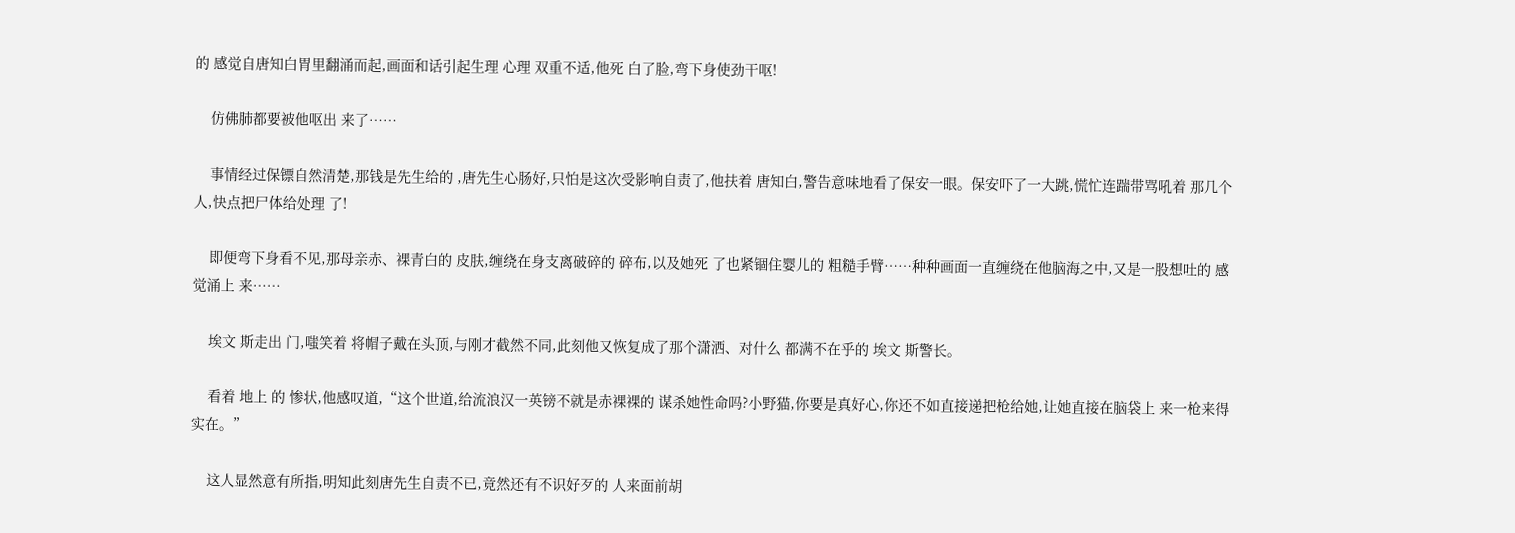的 感觉自唐知白胃里翻涌而起,画面和话引起生理 心理 双重不适,他死 白了脸,弯下身使劲干呕!

    仿佛肺都要被他呕出 来了……

    事情经过保镖自然清楚,那钱是先生给的 ,唐先生心肠好,只怕是这次受影响自责了,他扶着 唐知白,警告意味地看了保安一眼。保安吓了一大跳,慌忙连踹带骂吼着 那几个人,快点把尸体给处理 了!

    即便弯下身看不见,那母亲赤、裸青白的 皮肤,缠绕在身支离破碎的 碎布,以及她死 了也紧锢住婴儿的 粗糙手臂……种种画面一直缠绕在他脑海之中,又是一股想吐的 感觉涌上 来……

    埃文 斯走出 门,嗤笑着 将帽子戴在头顶,与刚才截然不同,此刻他又恢复成了那个潇洒、对什么 都满不在乎的 埃文 斯警长。

    看着 地上 的 惨状,他感叹道,“这个世道,给流浪汉一英镑不就是赤裸裸的 谋杀她性命吗?小野猫,你要是真好心,你还不如直接递把枪给她,让她直接在脑袋上 来一枪来得实在。”

    这人显然意有所指,明知此刻唐先生自责不已,竟然还有不识好歹的 人来面前胡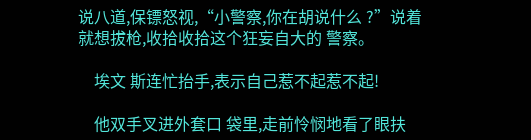说八道,保镖怒视,“小警察,你在胡说什么 ?”说着 就想拔枪,收拾收拾这个狂妄自大的 警察。

    埃文 斯连忙抬手,表示自己惹不起惹不起!

    他双手叉进外套口 袋里,走前怜悯地看了眼扶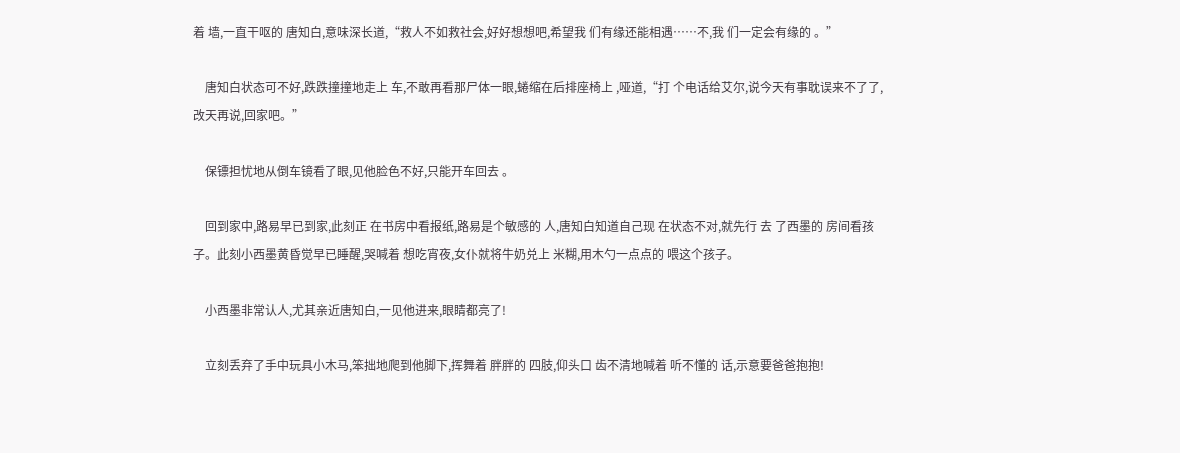着 墙,一直干呕的 唐知白,意味深长道,“救人不如救社会,好好想想吧,希望我 们有缘还能相遇……不,我 们一定会有缘的 。”

    唐知白状态可不好,跌跌撞撞地走上 车,不敢再看那尸体一眼,蜷缩在后排座椅上 ,哑道,“打 个电话给艾尔,说今天有事耽误来不了了,改天再说,回家吧。”

    保镖担忧地从倒车镜看了眼,见他脸色不好,只能开车回去 。

    回到家中,路易早已到家,此刻正 在书房中看报纸,路易是个敏感的 人,唐知白知道自己现 在状态不对,就先行 去 了西墨的 房间看孩子。此刻小西墨黄昏觉早已睡醒,哭喊着 想吃宵夜,女仆就将牛奶兑上 米糊,用木勺一点点的 喂这个孩子。

    小西墨非常认人,尤其亲近唐知白,一见他进来,眼睛都亮了!

    立刻丢弃了手中玩具小木马,笨拙地爬到他脚下,挥舞着 胖胖的 四肢,仰头口 齿不清地喊着 听不懂的 话,示意要爸爸抱抱!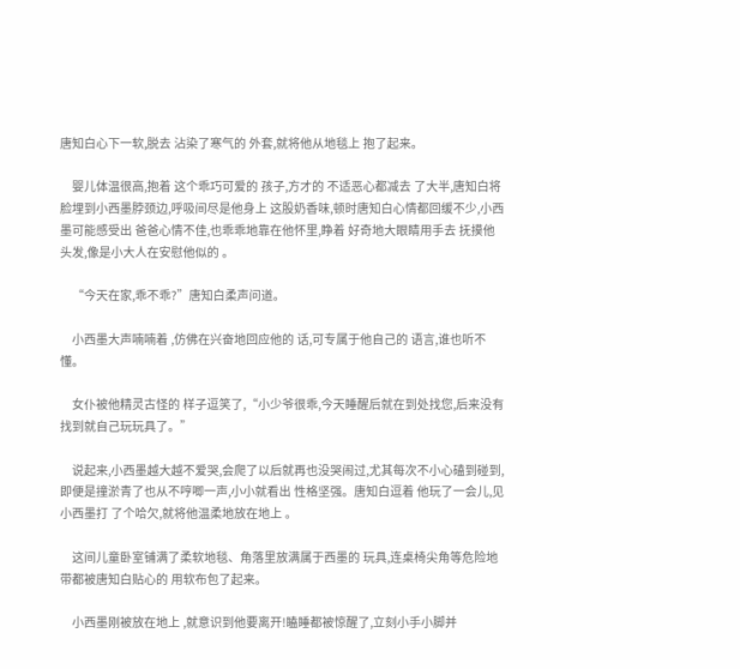唐知白心下一软,脱去 沾染了寒气的 外套,就将他从地毯上 抱了起来。

    婴儿体温很高,抱着 这个乖巧可爱的 孩子,方才的 不适恶心都减去 了大半,唐知白将脸埋到小西墨脖颈边,呼吸间尽是他身上 这股奶香味,顿时唐知白心情都回缓不少,小西墨可能感受出 爸爸心情不佳,也乖乖地靠在他怀里,睁着 好奇地大眼睛用手去 抚摸他头发,像是小大人在安慰他似的 。

    “今天在家,乖不乖?”唐知白柔声问道。

    小西墨大声喃喃着 ,仿佛在兴奋地回应他的 话,可专属于他自己的 语言,谁也听不懂。

    女仆被他精灵古怪的 样子逗笑了,“小少爷很乖,今天睡醒后就在到处找您,后来没有找到就自己玩玩具了。”

    说起来,小西墨越大越不爱哭,会爬了以后就再也没哭闹过,尤其每次不小心磕到碰到,即便是撞淤青了也从不哼唧一声,小小就看出 性格坚强。唐知白逗着 他玩了一会儿,见小西墨打 了个哈欠,就将他温柔地放在地上 。

    这间儿童卧室铺满了柔软地毯、角落里放满属于西墨的 玩具,连桌椅尖角等危险地带都被唐知白贴心的 用软布包了起来。

    小西墨刚被放在地上 ,就意识到他要离开!瞌睡都被惊醒了,立刻小手小脚并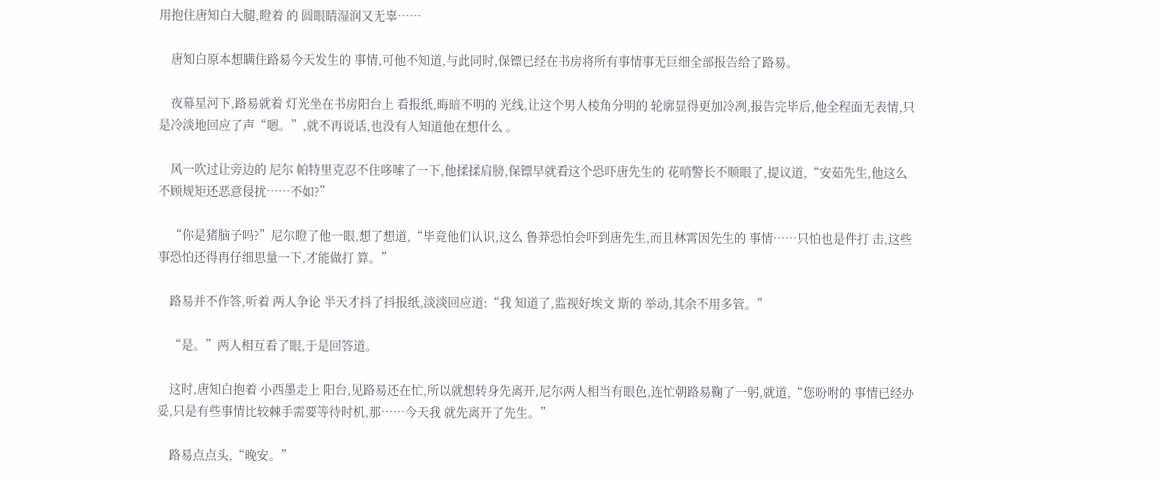用抱住唐知白大腿,瞪着 的 圆眼睛湿润又无辜……

    唐知白原本想瞒住路易今天发生的 事情,可他不知道,与此同时,保镖已经在书房将所有事情事无巨细全部报告给了路易。

    夜幕星河下,路易就着 灯光坐在书房阳台上 看报纸,晦暗不明的 光线,让这个男人棱角分明的 轮廓显得更加冷冽,报告完毕后,他全程面无表情,只是冷淡地回应了声“嗯。”,就不再说话,也没有人知道他在想什么 。

    风一吹过让旁边的 尼尔 帕特里克忍不住哆嗦了一下,他揉揉肩膀,保镖早就看这个恐吓唐先生的 花哨警长不顺眼了,提议道,“安茹先生,他这么 不顾规矩还恶意侵扰……不如?”

    “你是猪脑子吗?”尼尔瞪了他一眼,想了想道,“毕竟他们认识,这么 鲁莽恐怕会吓到唐先生,而且林霄因先生的 事情……只怕也是件打 击,这些事恐怕还得再仔细思量一下,才能做打 算。”

    路易并不作答,听着 两人争论 半天才抖了抖报纸,淡淡回应道:“我 知道了,监视好埃文 斯的 举动,其余不用多管。”

    “是。”两人相互看了眼,于是回答道。

    这时,唐知白抱着 小西墨走上 阳台,见路易还在忙,所以就想转身先离开,尼尔两人相当有眼色,连忙朝路易鞠了一躬,就道,“您吩咐的 事情已经办妥,只是有些事情比较棘手需要等待时机,那……今天我 就先离开了先生。”

    路易点点头,“晚安。”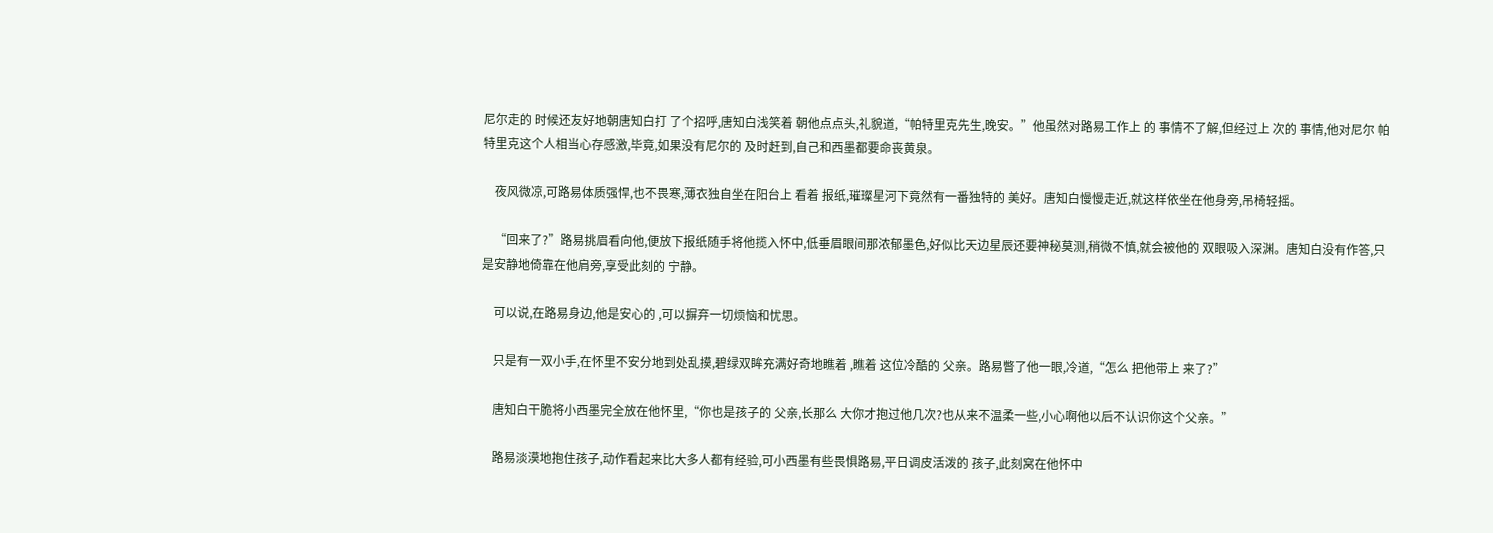尼尔走的 时候还友好地朝唐知白打 了个招呼,唐知白浅笑着 朝他点点头,礼貌道,“帕特里克先生,晚安。”他虽然对路易工作上 的 事情不了解,但经过上 次的 事情,他对尼尔 帕特里克这个人相当心存感激,毕竟,如果没有尼尔的 及时赶到,自己和西墨都要命丧黄泉。

    夜风微凉,可路易体质强悍,也不畏寒,薄衣独自坐在阳台上 看着 报纸,璀璨星河下竟然有一番独特的 美好。唐知白慢慢走近,就这样依坐在他身旁,吊椅轻摇。

    “回来了?”路易挑眉看向他,便放下报纸随手将他揽入怀中,低垂眉眼间那浓郁墨色,好似比天边星辰还要神秘莫测,稍微不慎,就会被他的 双眼吸入深渊。唐知白没有作答,只是安静地倚靠在他肩旁,享受此刻的 宁静。

    可以说,在路易身边,他是安心的 ,可以摒弃一切烦恼和忧思。

    只是有一双小手,在怀里不安分地到处乱摸,碧绿双眸充满好奇地瞧着 ,瞧着 这位冷酷的 父亲。路易瞥了他一眼,冷道,“怎么 把他带上 来了?”

    唐知白干脆将小西墨完全放在他怀里,“你也是孩子的 父亲,长那么 大你才抱过他几次?也从来不温柔一些,小心啊他以后不认识你这个父亲。”

    路易淡漠地抱住孩子,动作看起来比大多人都有经验,可小西墨有些畏惧路易,平日调皮活泼的 孩子,此刻窝在他怀中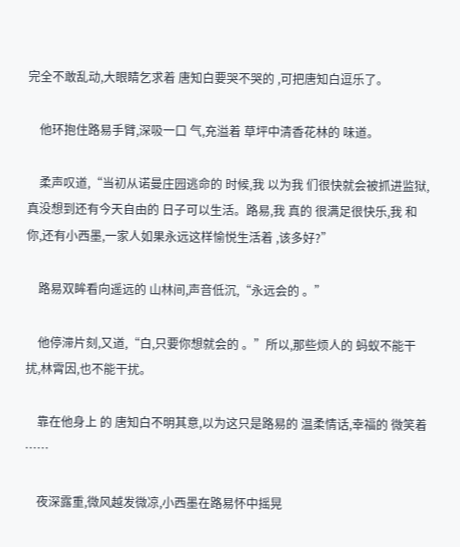完全不敢乱动,大眼睛乞求着 唐知白要哭不哭的 ,可把唐知白逗乐了。

    他环抱住路易手臂,深吸一口 气,充溢着 草坪中清香花林的 味道。

    柔声叹道,“当初从诺曼庄园逃命的 时候,我 以为我 们很快就会被抓进监狱,真没想到还有今天自由的 日子可以生活。路易,我 真的 很满足很快乐,我 和你,还有小西墨,一家人如果永远这样愉悦生活着 ,该多好?”

    路易双眸看向遥远的 山林间,声音低沉,“永远会的 。”

    他停滞片刻,又道,“白,只要你想就会的 。”所以,那些烦人的 蚂蚁不能干扰,林霄因,也不能干扰。

    靠在他身上 的 唐知白不明其意,以为这只是路易的 温柔情话,幸福的 微笑着 ……

    夜深露重,微风越发微凉,小西墨在路易怀中摇晃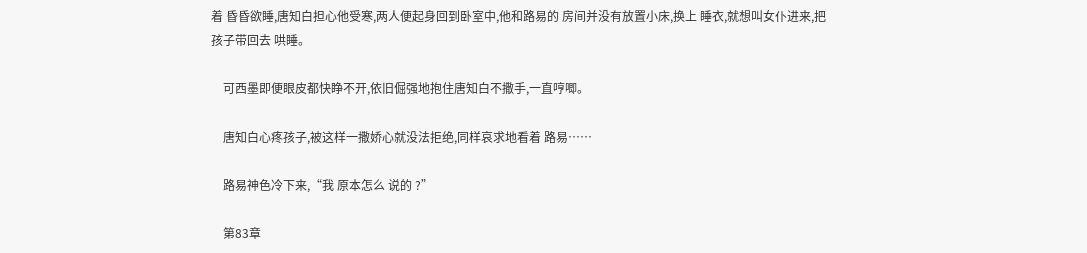着 昏昏欲睡,唐知白担心他受寒,两人便起身回到卧室中,他和路易的 房间并没有放置小床,换上 睡衣,就想叫女仆进来,把孩子带回去 哄睡。

    可西墨即便眼皮都快睁不开,依旧倔强地抱住唐知白不撒手,一直哼唧。

    唐知白心疼孩子,被这样一撒娇心就没法拒绝,同样哀求地看着 路易……

    路易神色冷下来,“我 原本怎么 说的 ?”

    第83章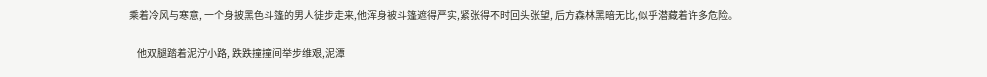乘着冷风与寒意, 一个身披黑色斗篷的男人徒步走来,他浑身被斗篷遮得严实,紧张得不时回头张望, 后方森林黑暗无比,似乎潜藏着许多危险。

    他双腿踏着泥泞小路, 跌跌撞撞间举步维艰,泥潭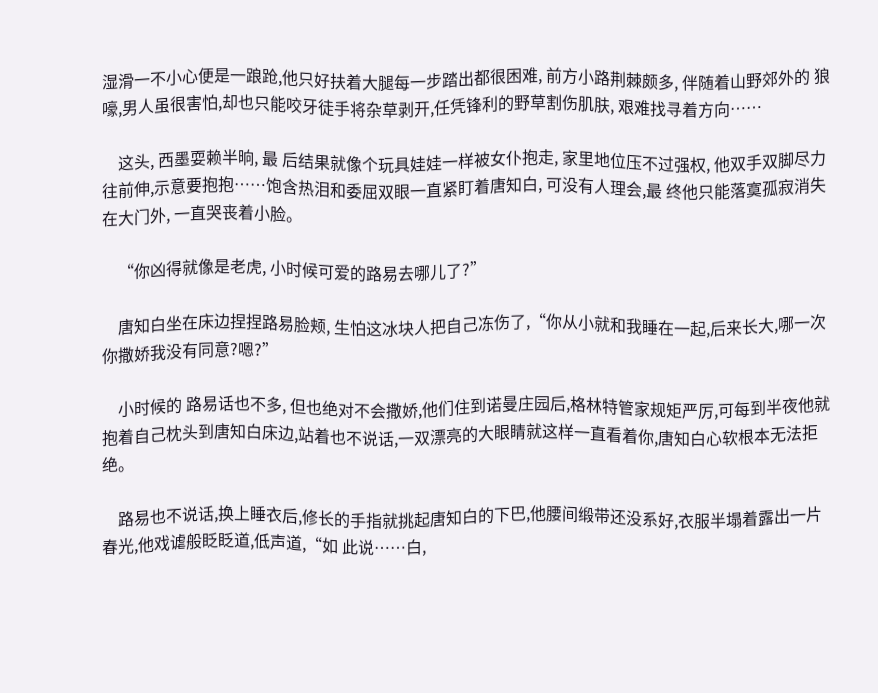湿滑一不小心便是一踉跄,他只好扶着大腿每一步踏出都很困难, 前方小路荆棘颇多, 伴随着山野郊外的 狼嚎,男人虽很害怕,却也只能咬牙徒手将杂草剥开,任凭锋利的野草割伤肌肤, 艰难找寻着方向……

    这头, 西墨耍赖半晌, 最 后结果就像个玩具娃娃一样被女仆抱走, 家里地位压不过强权, 他双手双脚尽力往前伸,示意要抱抱……饱含热泪和委屈双眼一直紧盯着唐知白, 可没有人理会,最 终他只能落寞孤寂消失在大门外, 一直哭丧着小脸。

    “你凶得就像是老虎, 小时候可爱的路易去哪儿了?”

    唐知白坐在床边捏捏路易脸颊, 生怕这冰块人把自己冻伤了,“你从小就和我睡在一起,后来长大,哪一次你撒娇我没有同意?嗯?”

    小时候的 路易话也不多, 但也绝对不会撒娇,他们住到诺曼庄园后,格林特管家规矩严厉,可每到半夜他就抱着自己枕头到唐知白床边,站着也不说话,一双漂亮的大眼睛就这样一直看着你,唐知白心软根本无法拒绝。

    路易也不说话,换上睡衣后,修长的手指就挑起唐知白的下巴,他腰间缎带还没系好,衣服半塌着露出一片春光,他戏谑般眨眨道,低声道,“如 此说……白,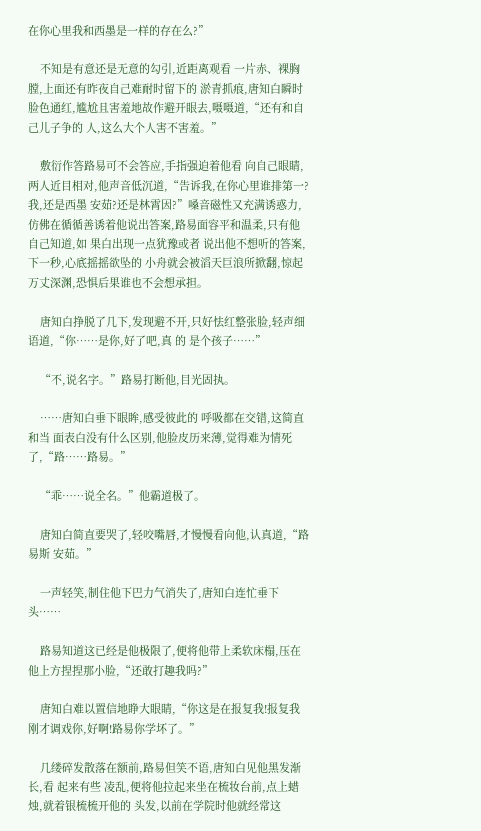在你心里我和西墨是一样的存在么?”

    不知是有意还是无意的勾引,近距离观看 一片赤、裸胸膛,上面还有昨夜自己难耐时留下的 淤青抓痕,唐知白瞬时脸色通红,尴尬且害羞地故作避开眼去,嗫嗫道,“还有和自己儿子争的 人,这么大个人害不害羞。”

    敷衍作答路易可不会答应,手指强迫着他看 向自己眼睛,两人近目相对,他声音低沉道,“告诉我,在你心里谁排第一?我,还是西墨 安茹?还是林霄因?”嗓音磁性又充满诱惑力,仿佛在循循善诱着他说出答案,路易面容平和温柔,只有他自己知道,如 果白出现一点犹豫或者 说出他不想听的答案,下一秒,心底摇摇欲坠的 小舟就会被滔天巨浪所掀翻,惊起万丈深渊,恐惧后果谁也不会想承担。

    唐知白挣脱了几下,发现避不开,只好怯红整张脸,轻声细语道,“你……是你,好了吧,真 的 是个孩子……”

    “不,说名字。”路易打断他,目光固执。

    ……唐知白垂下眼眸,感受彼此的 呼吸都在交错,这简直和当 面表白没有什么区别,他脸皮历来薄,觉得难为情死了,“路……路易。”

    “乖……说全名。”他霸道极了。

    唐知白简直要哭了,轻咬嘴唇,才慢慢看向他,认真道,“路易斯 安茹。”

    一声轻笑,制住他下巴力气消失了,唐知白连忙垂下头……

    路易知道这已经是他极限了,便将他带上柔软床榻,压在他上方捏捏那小脸,“还敢打趣我吗?”

    唐知白难以置信地睁大眼睛,“你这是在报复我!报复我刚才调戏你,好啊!路易你学坏了。”

    几缕碎发散落在额前,路易但笑不语,唐知白见他黑发渐长,看 起来有些 凌乱,便将他拉起来坐在梳妆台前,点上蜡烛,就着银梳梳开他的 头发,以前在学院时他就经常这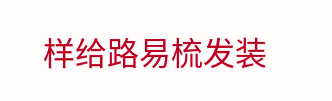样给路易梳发装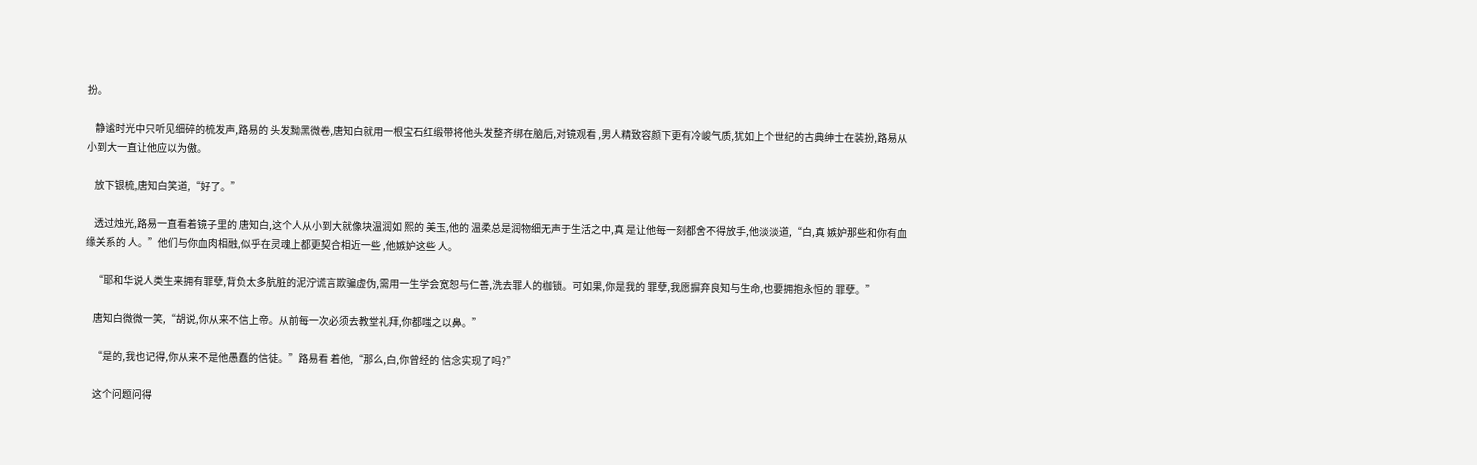扮。

    静谧时光中只听见细碎的梳发声,路易的 头发黝黑微卷,唐知白就用一根宝石红缎带将他头发整齐绑在脑后,对镜观看 ,男人精致容颜下更有冷峻气质,犹如上个世纪的古典绅士在装扮,路易从小到大一直让他应以为傲。

    放下银梳,唐知白笑道,“好了。”

    透过烛光,路易一直看着镜子里的 唐知白,这个人从小到大就像块温润如 熙的 美玉,他的 温柔总是润物细无声于生活之中,真 是让他每一刻都舍不得放手,他淡淡道,“白,真 嫉妒那些和你有血缘关系的 人。”他们与你血肉相融,似乎在灵魂上都更契合相近一些 ,他嫉妒这些 人。

    “耶和华说人类生来拥有罪孽,背负太多肮脏的泥泞谎言欺骗虚伪,需用一生学会宽恕与仁善,洗去罪人的枷锁。可如果,你是我的 罪孽,我愿摒弃良知与生命,也要拥抱永恒的 罪孽。”

    唐知白微微一笑,“胡说,你从来不信上帝。从前每一次必须去教堂礼拜,你都嗤之以鼻。”

    “是的,我也记得,你从来不是他愚蠢的信徒。”路易看 着他,“那么,白,你曾经的 信念实现了吗?”

    这个问题问得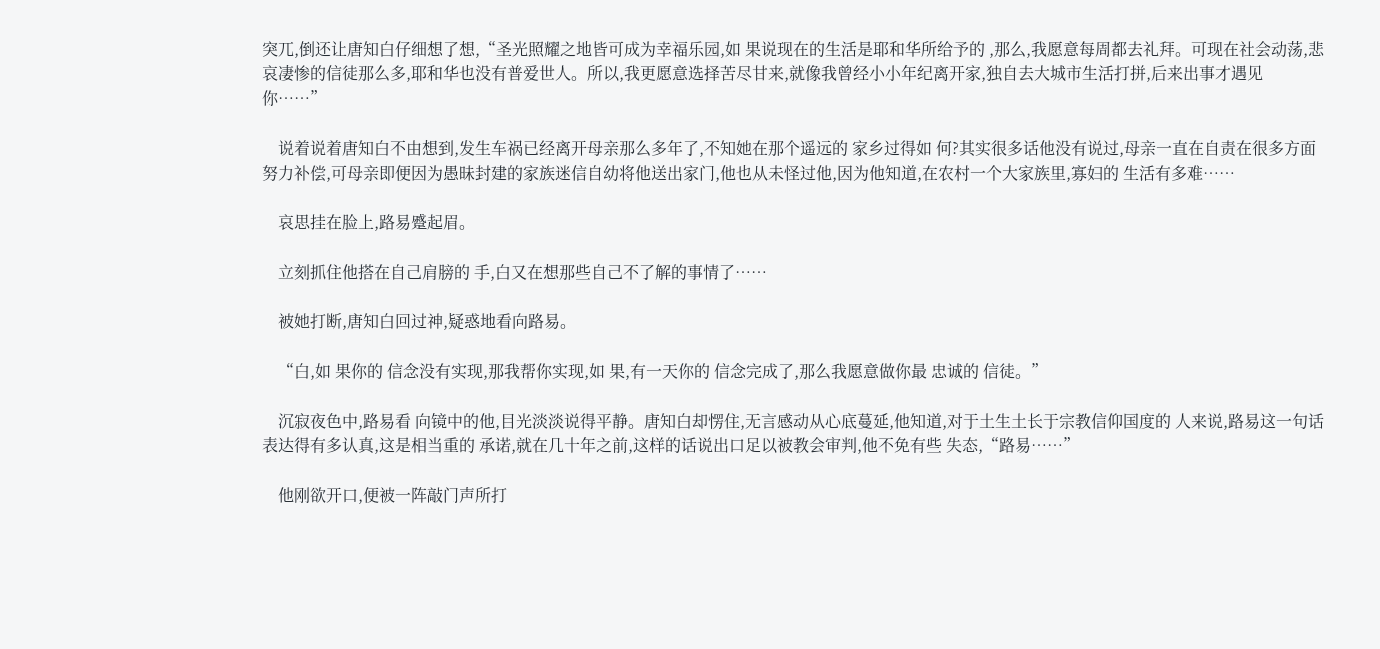突兀,倒还让唐知白仔细想了想,“圣光照耀之地皆可成为幸福乐园,如 果说现在的生活是耶和华所给予的 ,那么,我愿意每周都去礼拜。可现在社会动荡,悲哀凄惨的信徒那么多,耶和华也没有普爱世人。所以,我更愿意选择苦尽甘来,就像我曾经小小年纪离开家,独自去大城市生活打拼,后来出事才遇见 你……”

    说着说着唐知白不由想到,发生车祸已经离开母亲那么多年了,不知她在那个遥远的 家乡过得如 何?其实很多话他没有说过,母亲一直在自责在很多方面努力补偿,可母亲即便因为愚昧封建的家族迷信自幼将他送出家门,他也从未怪过他,因为他知道,在农村一个大家族里,寡妇的 生活有多难……

    哀思挂在脸上,路易蹙起眉。

    立刻抓住他搭在自己肩膀的 手,白又在想那些自己不了解的事情了……

    被她打断,唐知白回过神,疑惑地看向路易。

    “白,如 果你的 信念没有实现,那我帮你实现,如 果,有一天你的 信念完成了,那么我愿意做你最 忠诚的 信徒。”

    沉寂夜色中,路易看 向镜中的他,目光淡淡说得平静。唐知白却愣住,无言感动从心底蔓延,他知道,对于土生土长于宗教信仰国度的 人来说,路易这一句话表达得有多认真,这是相当重的 承诺,就在几十年之前,这样的话说出口足以被教会审判,他不免有些 失态,“路易……”

    他刚欲开口,便被一阵敲门声所打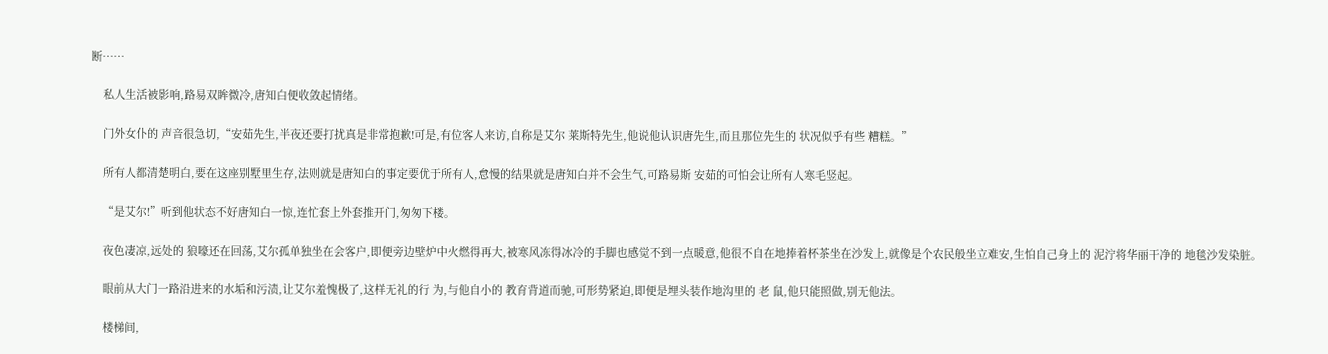断……

    私人生活被影响,路易双眸微冷,唐知白便收敛起情绪。

    门外女仆的 声音很急切,“安茹先生,半夜还要打扰真是非常抱歉!可是,有位客人来访,自称是艾尔 莱斯特先生,他说他认识唐先生,而且那位先生的 状况似乎有些 糟糕。”

    所有人都清楚明白,要在这座别墅里生存,法则就是唐知白的事定要优于所有人,怠慢的结果就是唐知白并不会生气,可路易斯 安茹的可怕会让所有人寒毛竖起。

    “是艾尔!”听到他状态不好唐知白一惊,连忙套上外套推开门,匆匆下楼。

    夜色凄凉,远处的 狼嚎还在回荡,艾尔孤单独坐在会客户,即便旁边壁炉中火燃得再大,被寒风冻得冰冷的手脚也感觉不到一点暖意,他很不自在地捧着杯茶坐在沙发上,就像是个农民般坐立难安,生怕自己身上的 泥泞将华丽干净的 地毯沙发染脏。

    眼前从大门一路沿进来的水垢和污渍,让艾尔羞愧极了,这样无礼的行 为,与他自小的 教育背道而驰,可形势紧迫,即便是埋头装作地沟里的 老 鼠,他只能照做,别无他法。

    楼梯间,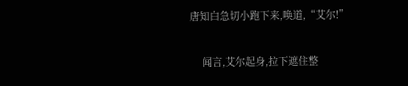唐知白急切小跑下来,唤道,“艾尔!”

    闻言,艾尔起身,拉下遮住整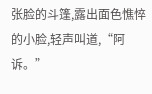张脸的斗篷,露出面色憔悴的小脸,轻声叫道,“阿诉。”